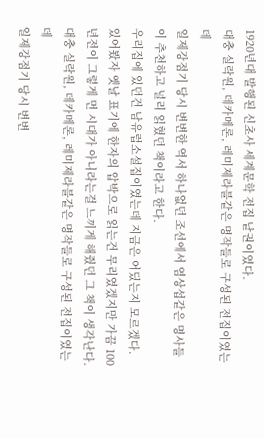1920년대 발행된 신초사 세계문학 전집 낱권이였다.
대충 실락원, 데카메론, 레미제라블같은 명작들로 구성된 전집이였는데
일제강점기 당시 변변한 역서 하나없던 조선에서 염상섭같은 명사들이 추천하고 널리 읽혔던 책이라고 한다.
우리집에 있던건 남유럽소설집이였는데 지금은 어딨는지 모르겠다. 있어봤자 옛날 표기에 한자의 압박으로 읽는건 무리였겠지만 가끔 100년전이 그렇게 먼 시대가 아니라는걸 느끼게 해줬던 그 책이 생각난다.
대충 실락원, 데카메론, 레미제라블같은 명작들로 구성된 전집이였는데
일제강점기 당시 변변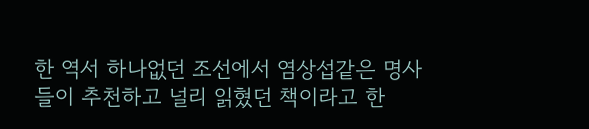한 역서 하나없던 조선에서 염상섭같은 명사들이 추천하고 널리 읽혔던 책이라고 한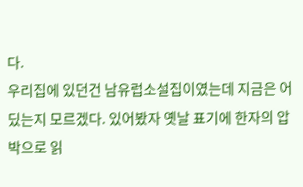다.
우리집에 있던건 남유럽소설집이였는데 지금은 어딨는지 모르겠다. 있어봤자 옛날 표기에 한자의 압박으로 읽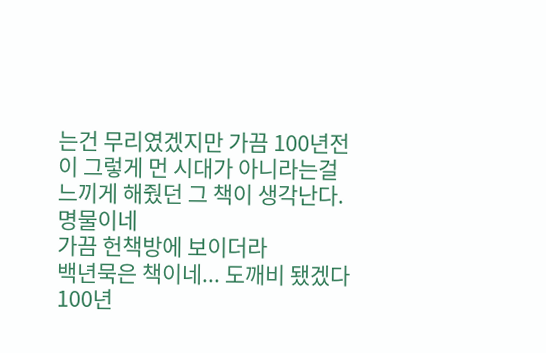는건 무리였겠지만 가끔 100년전이 그렇게 먼 시대가 아니라는걸 느끼게 해줬던 그 책이 생각난다.
명물이네
가끔 헌책방에 보이더라
백년묵은 책이네... 도깨비 됐겠다
100년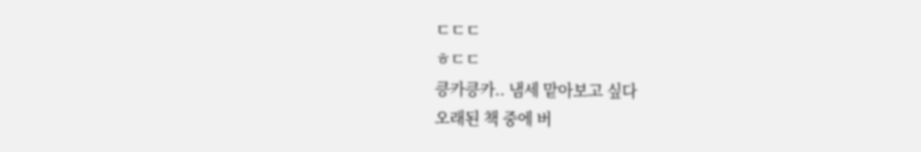ㄷㄷㄷ
ㅎㄷㄷ
킁카킁카.. 냄세 맡아보고 싶다
오래된 책 중에 버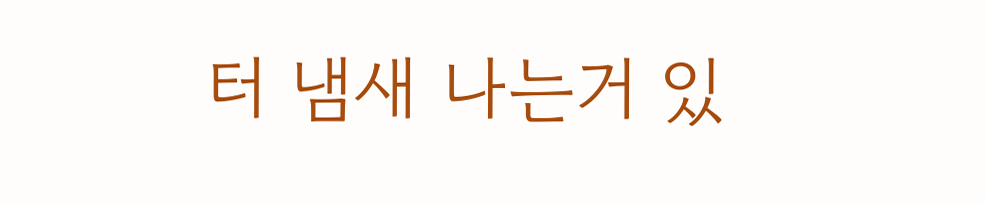터 냄새 나는거 있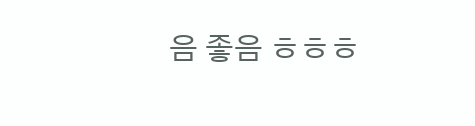음 좋음 ㅎㅎㅎ